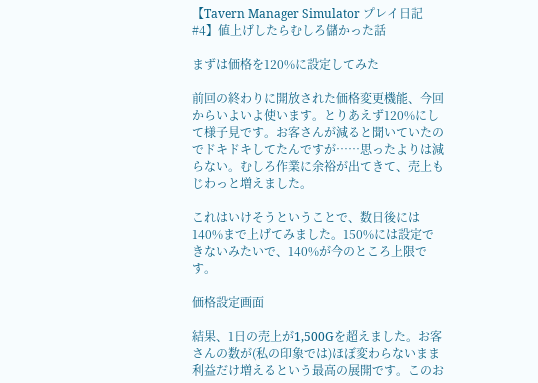【Tavern Manager Simulator プレイ日記 #4】値上げしたらむしろ儲かった話

まずは価格を120%に設定してみた

前回の終わりに開放された価格変更機能、今回からいよいよ使います。とりあえず120%にして様子見です。お客さんが減ると聞いていたのでドキドキしてたんですが……思ったよりは減らない。むしろ作業に余裕が出てきて、売上もじわっと増えました。

これはいけそうということで、数日後には140%まで上げてみました。150%には設定できないみたいで、140%が今のところ上限です。

価格設定画面

結果、1日の売上が1,500Gを超えました。お客さんの数が(私の印象では)ほぼ変わらないまま利益だけ増えるという最高の展開です。このお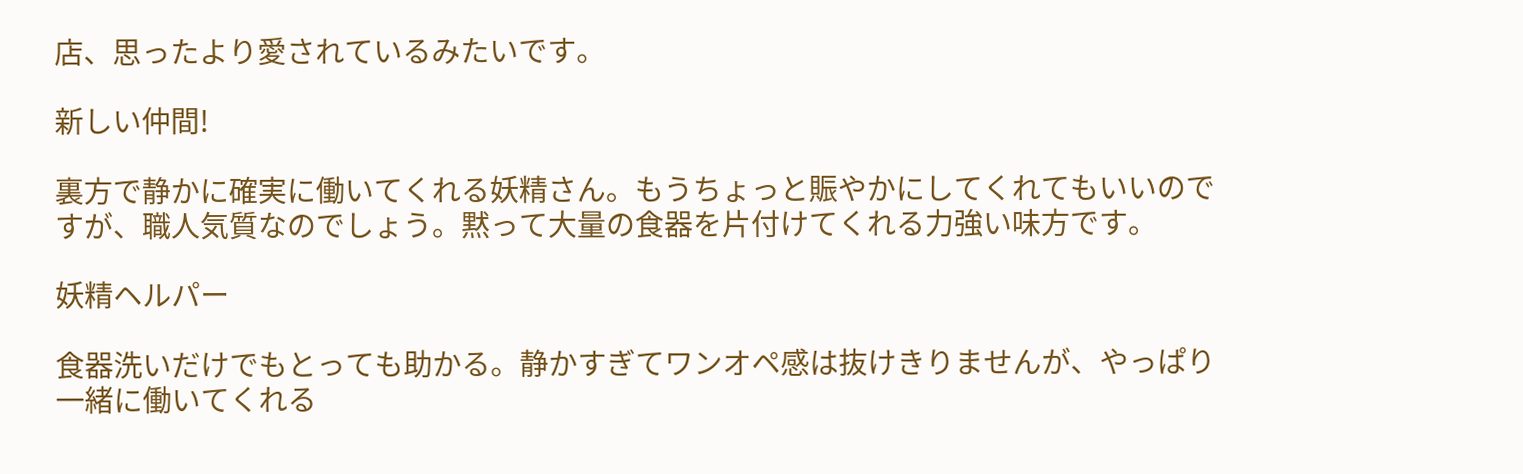店、思ったより愛されているみたいです。

新しい仲間!

裏方で静かに確実に働いてくれる妖精さん。もうちょっと賑やかにしてくれてもいいのですが、職人気質なのでしょう。黙って大量の食器を片付けてくれる力強い味方です。

妖精ヘルパー

食器洗いだけでもとっても助かる。静かすぎてワンオペ感は抜けきりませんが、やっぱり一緒に働いてくれる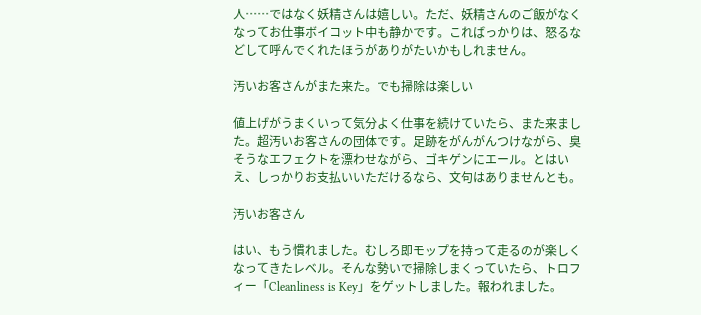人……ではなく妖精さんは嬉しい。ただ、妖精さんのご飯がなくなってお仕事ボイコット中も静かです。こればっかりは、怒るなどして呼んでくれたほうがありがたいかもしれません。

汚いお客さんがまた来た。でも掃除は楽しい

値上げがうまくいって気分よく仕事を続けていたら、また来ました。超汚いお客さんの団体です。足跡をがんがんつけながら、臭そうなエフェクトを漂わせながら、ゴキゲンにエール。とはいえ、しっかりお支払いいただけるなら、文句はありませんとも。

汚いお客さん

はい、もう慣れました。むしろ即モップを持って走るのが楽しくなってきたレベル。そんな勢いで掃除しまくっていたら、トロフィー「Cleanliness is Key」をゲットしました。報われました。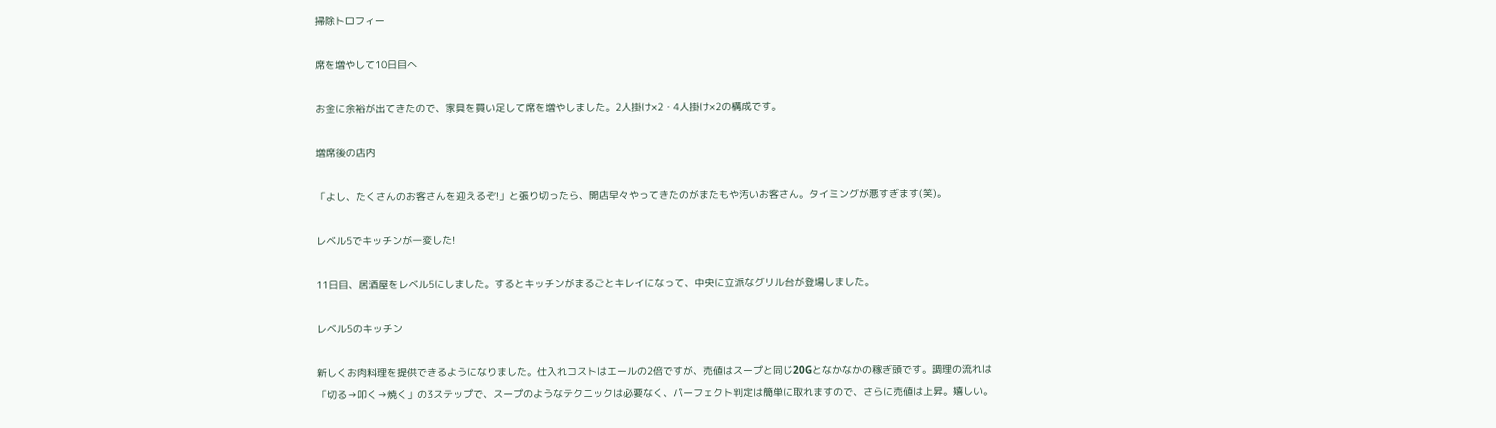掃除トロフィー

席を増やして10日目へ

お金に余裕が出てきたので、家具を買い足して席を増やしました。2人掛け×2・4人掛け×2の構成です。

増席後の店内

「よし、たくさんのお客さんを迎えるぞ!」と張り切ったら、開店早々やってきたのがまたもや汚いお客さん。タイミングが悪すぎます(笑)。

レベル5でキッチンが一変した!

11日目、居酒屋をレベル5にしました。するとキッチンがまるごとキレイになって、中央に立派なグリル台が登場しました。

レベル5のキッチン

新しくお肉料理を提供できるようになりました。仕入れコストはエールの2倍ですが、売値はスープと同じ20Gとなかなかの稼ぎ頭です。調理の流れは「切る→叩く→焼く」の3ステップで、スープのようなテクニックは必要なく、パーフェクト判定は簡単に取れますので、さらに売値は上昇。嬉しい。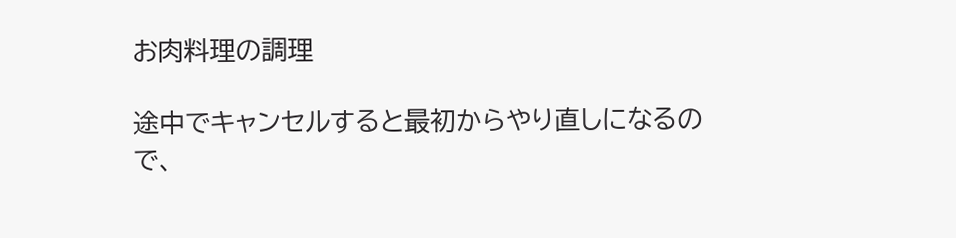お肉料理の調理

途中でキャンセルすると最初からやり直しになるので、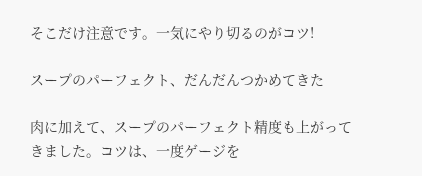そこだけ注意です。一気にやり切るのがコツ!

スープのパーフェクト、だんだんつかめてきた

肉に加えて、スープのパーフェクト精度も上がってきました。コツは、一度ゲージを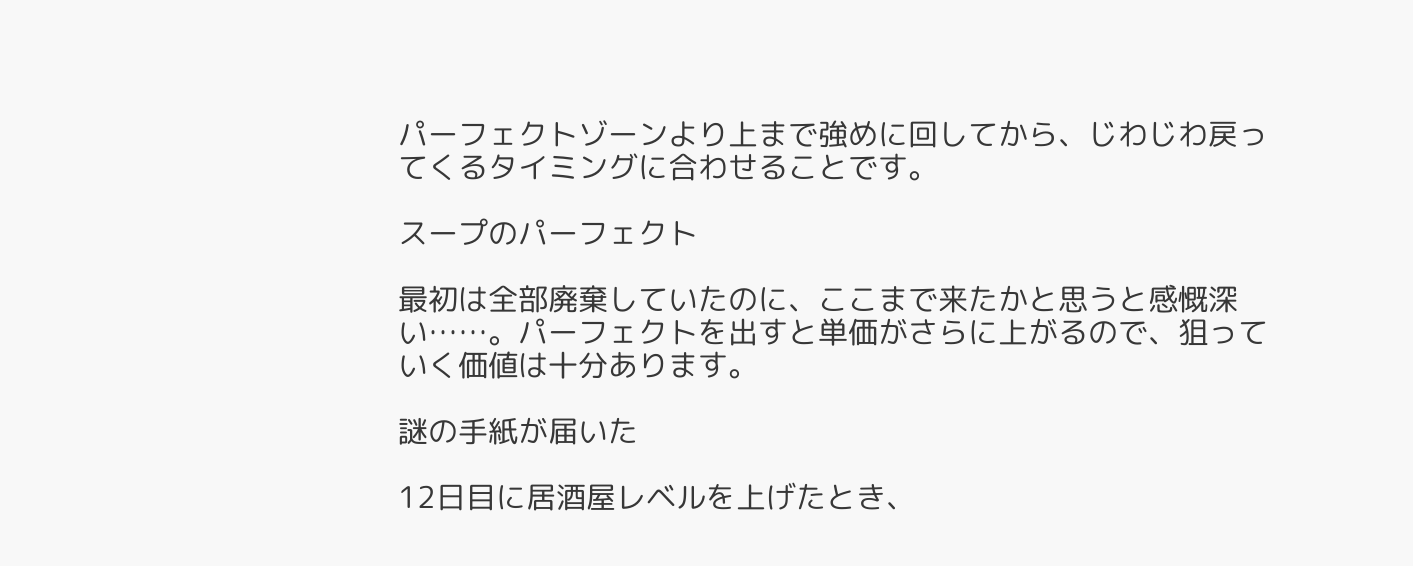パーフェクトゾーンより上まで強めに回してから、じわじわ戻ってくるタイミングに合わせることです。

スープのパーフェクト

最初は全部廃棄していたのに、ここまで来たかと思うと感慨深い……。パーフェクトを出すと単価がさらに上がるので、狙っていく価値は十分あります。

謎の手紙が届いた

12日目に居酒屋レベルを上げたとき、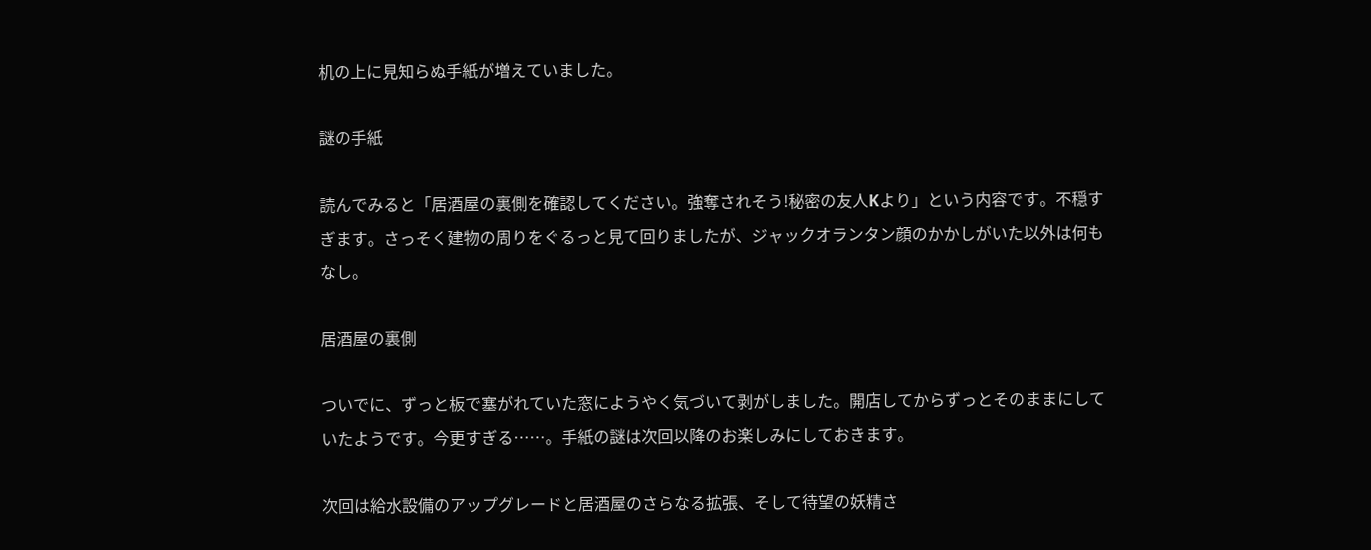机の上に見知らぬ手紙が増えていました。

謎の手紙

読んでみると「居酒屋の裏側を確認してください。強奪されそう!秘密の友人Kより」という内容です。不穏すぎます。さっそく建物の周りをぐるっと見て回りましたが、ジャックオランタン顔のかかしがいた以外は何もなし。

居酒屋の裏側

ついでに、ずっと板で塞がれていた窓にようやく気づいて剥がしました。開店してからずっとそのままにしていたようです。今更すぎる……。手紙の謎は次回以降のお楽しみにしておきます。

次回は給水設備のアップグレードと居酒屋のさらなる拡張、そして待望の妖精さ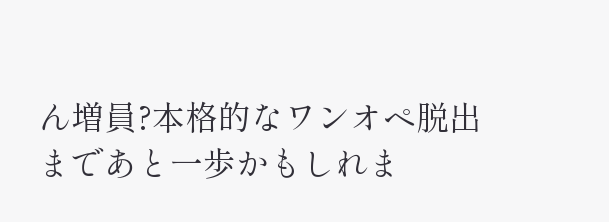ん増員?本格的なワンオペ脱出まであと一歩かもしれま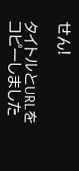せん!

タイトルとURLをコピーしました